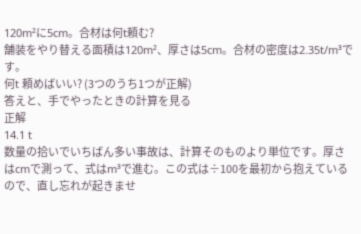120m²に5cm。合材は何t頼む?
舗装をやり替える面積は120m²、厚さは5cm。合材の密度は2.35t/m³です。
何t 頼めばいい? (3つのうち1つが正解)
答えと、手でやったときの計算を見る
正解
14.1 t
数量の拾いでいちばん多い事故は、計算そのものより単位です。厚さはcmで測って、式はm³で進む。この式は÷100を最初から抱えているので、直し忘れが起きませ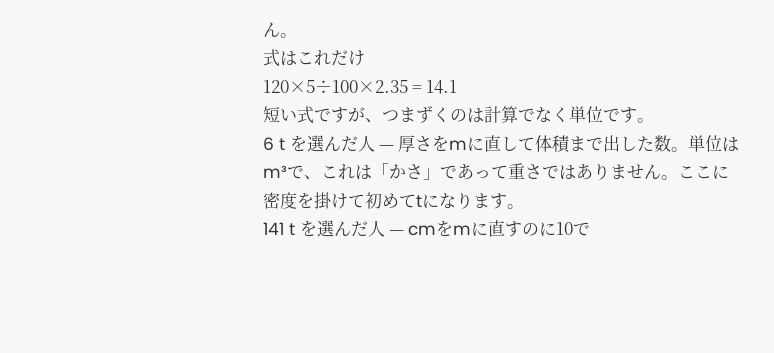ん。
式はこれだけ
120×5÷100×2.35 = 14.1
短い式ですが、つまずくのは計算でなく単位です。
6 t を選んだ人 — 厚さをmに直して体積まで出した数。単位はm³で、これは「かさ」であって重さではありません。ここに密度を掛けて初めてtになります。
141 t を選んだ人 — cmをmに直すのに10で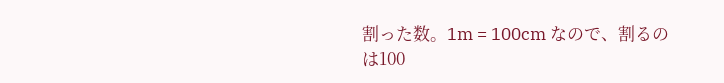割った数。1m = 100cm なので、割るのは100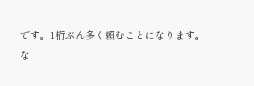です。1桁ぶん多く頼むことになります。
な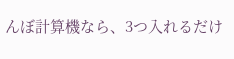んぼ計算機なら、3つ入れるだけ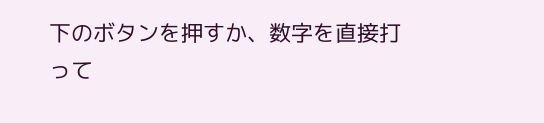下のボタンを押すか、数字を直接打って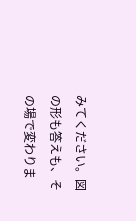みてください。図の形も答えも、その場で変わりま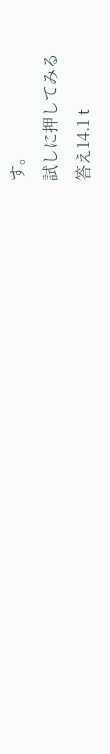す。
試しに押してみる
答え14.1 t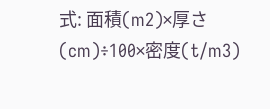式: 面積(m2)×厚さ(cm)÷100×密度(t/m3)